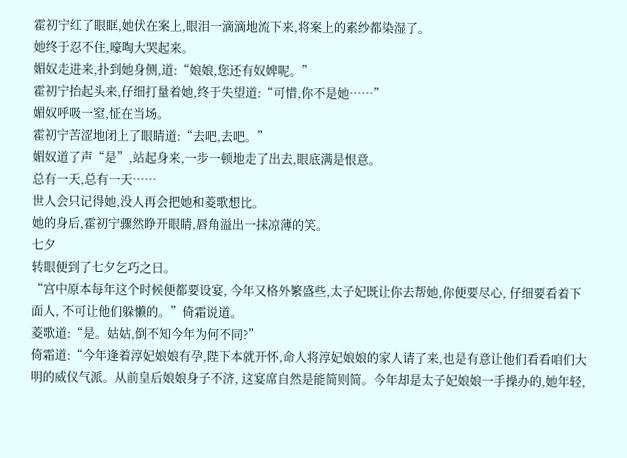霍初宁红了眼眶,她伏在案上,眼泪一滴滴地流下来,将案上的素纱都染湿了。
她终于忍不住,嚎啕大哭起来。
媚奴走进来,扑到她身侧,道:“娘娘,您还有奴婢呢。”
霍初宁抬起头来,仔细打量着她,终于失望道:“可惜,你不是她……”
媚奴呼吸一窒,怔在当场。
霍初宁苦涩地闭上了眼睛道:“去吧,去吧。”
媚奴道了声“是”,站起身来,一步一顿地走了出去,眼底满是恨意。
总有一天,总有一天……
世人会只记得她,没人再会把她和菱歌想比。
她的身后,霍初宁骤然睁开眼睛,唇角溢出一抹凉薄的笑。
七夕
转眼便到了七夕乞巧之日。
“宫中原本每年这个时候便都要设宴, 今年又格外繁盛些,太子妃既让你去帮她,你便要尽心, 仔细要看着下面人, 不可让他们躲懒的。”倚霜说道。
菱歌道:“是。姑姑,倒不知今年为何不同?”
倚霜道:“今年逢着淳妃娘娘有孕,陛下本就开怀,命人将淳妃娘娘的家人请了来,也是有意让他们看看咱们大明的威仪气派。从前皇后娘娘身子不济, 这宴席自然是能简则简。今年却是太子妃娘娘一手操办的,她年轻,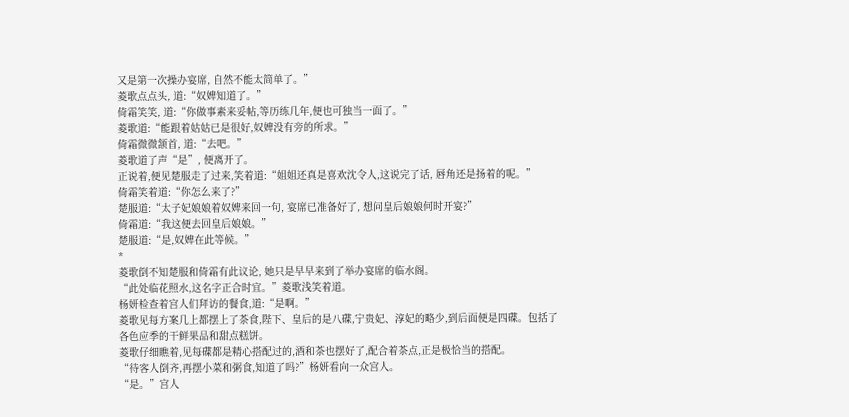又是第一次操办宴席, 自然不能太简单了。”
菱歌点点头, 道:“奴婢知道了。”
倚霜笑笑, 道:“你做事素来妥帖,等历练几年,便也可独当一面了。”
菱歌道:“能跟着姑姑已是很好,奴婢没有旁的所求。”
倚霜微微颔首, 道:“去吧。”
菱歌道了声“是”, 便离开了。
正说着,便见楚服走了过来,笑着道:“姐姐还真是喜欢沈令人,这说完了话, 唇角还是扬着的呢。”
倚霜笑着道:“你怎么来了?”
楚服道:“太子妃娘娘着奴婢来回一句, 宴席已准备好了, 想问皇后娘娘何时开宴?”
倚霜道:“我这便去回皇后娘娘。”
楚服道:“是,奴婢在此等候。”
*
菱歌倒不知楚服和倚霜有此议论, 她只是早早来到了举办宴席的临水阁。
“此处临花照水,这名字正合时宜。”菱歌浅笑着道。
杨妍检查着宫人们拜访的餐食,道:“是啊。”
菱歌见每方案几上都摆上了茶食,陛下、皇后的是八碟,宁贵妃、淳妃的略少,到后面便是四碟。包括了各色应季的干鲜果品和甜点糕饼。
菱歌仔细瞧着,见每碟都是精心搭配过的,酒和茶也摆好了,配合着茶点,正是极恰当的搭配。
“待客人倒齐,再摆小菜和粥食,知道了吗?”杨妍看向一众宫人。
“是。”宫人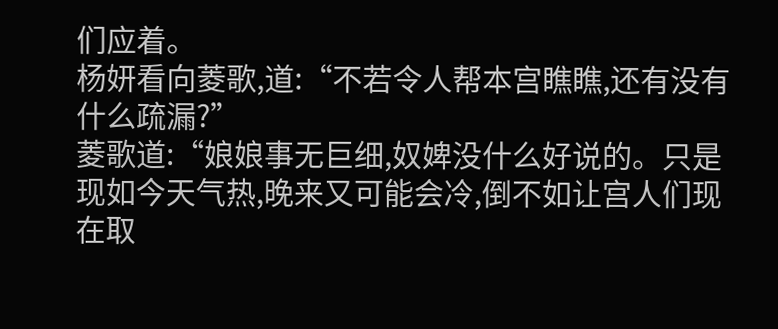们应着。
杨妍看向菱歌,道:“不若令人帮本宫瞧瞧,还有没有什么疏漏?”
菱歌道:“娘娘事无巨细,奴婢没什么好说的。只是现如今天气热,晚来又可能会冷,倒不如让宫人们现在取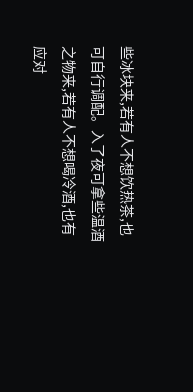些冰块来,若有人不想饮热茶,也可自行调配。入了夜可拿些温酒之物来,若有人不想喝冷酒,也有应对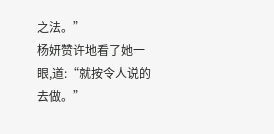之法。”
杨妍赞许地看了她一眼,道:“就按令人说的去做。”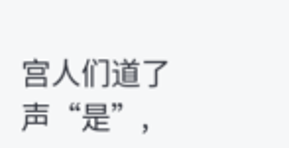宫人们道了声“是”,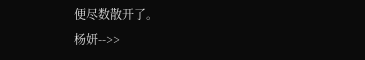便尽数散开了。
杨妍-->>